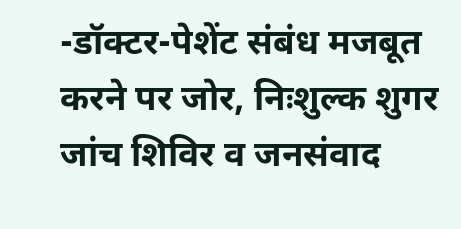-डॉक्टर-पेशेंट संबंध मजबूत करने पर जोर, निःशुल्क शुगर जांच शिविर व जनसंवाद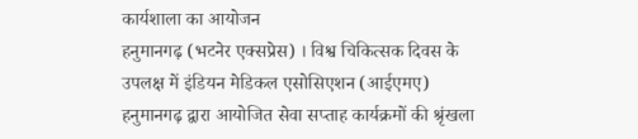कार्यशाला का आयोजन
हनुमानगढ़ (भटनेर एक्सप्रेस) । विश्व चिकित्सक दिवस के उपलक्ष में इंडियन मेडिकल एसोसिएशन (आईएमए) हनुमानगढ़ द्वारा आयोजित सेवा सप्ताह कार्यक्रमों की श्रृंखला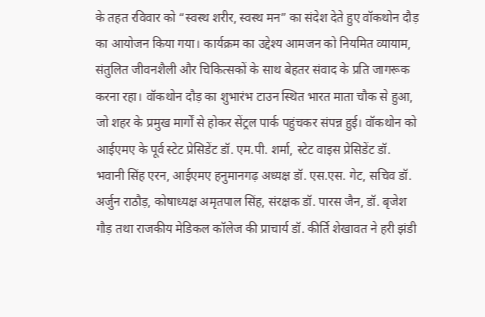के तहत रविवार को “स्वस्थ शरीर, स्वस्थ मन” का संदेश देते हुए वॉकथोन दौड़ का आयोजन किया गया। कार्यक्रम का उद्देश्य आमजन को नियमित व्यायाम, संतुलित जीवनशैली और चिकित्सकों के साथ बेहतर संवाद के प्रति जागरूक करना रहा। वॉकथोन दौड़ का शुभारंभ टाउन स्थित भारत माता चौक से हुआ, जो शहर के प्रमुख मार्गों से होकर सेंट्रल पार्क पहुंचकर संपन्न हुई। वॉकथोन को आईएमए के पूर्व स्टेट प्रेसिडेंट डॉ. एम.पी. शर्मा, स्टेट वाइस प्रेसिडेंट डॉ. भवानी सिंह एरन, आईएमए हनुमानगढ़ अध्यक्ष डॉ. एस.एस. गेट, सचिव डॉ. अर्जुन राठौड़, कोषाध्यक्ष अमृतपाल सिंह, संरक्षक डॉ. पारस जैन, डॉ. बृजेश गौड़ तथा राजकीय मेडिकल कॉलेज की प्राचार्य डॉ. कीर्ति शेखावत ने हरी झंडी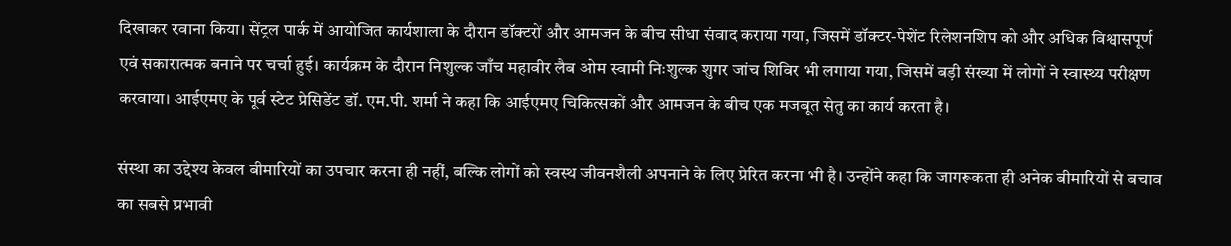दिखाकर रवाना किया। सेंट्रल पार्क में आयोजित कार्यशाला के दौरान डॉक्टरों और आमजन के बीच सीधा संवाद कराया गया, जिसमें डॉक्टर-पेशेंट रिलेशनशिप को और अधिक विश्वासपूर्ण एवं सकारात्मक बनाने पर चर्चा हुई। कार्यक्रम के दौरान निशुल्क जाँच महावीर लैब ओम स्वामी निःशुल्क शुगर जांच शिविर भी लगाया गया, जिसमें बड़ी संख्या में लोगों ने स्वास्थ्य परीक्षण करवाया। आईएमए के पूर्व स्टेट प्रेसिडेंट डॉ. एम.पी. शर्मा ने कहा कि आईएमए चिकित्सकों और आमजन के बीच एक मजबूत सेतु का कार्य करता है।

संस्था का उद्देश्य केवल बीमारियों का उपचार करना ही नहीं, बल्कि लोगों को स्वस्थ जीवनशैली अपनाने के लिए प्रेरित करना भी है। उन्होंने कहा कि जागरूकता ही अनेक बीमारियों से बचाव का सबसे प्रभावी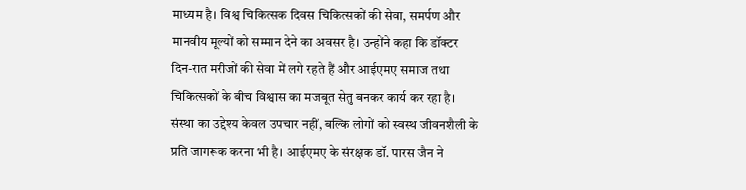माध्यम है। विश्व चिकित्सक दिवस चिकित्सकों की सेवा, समर्पण और मानवीय मूल्यों को सम्मान देने का अवसर है। उन्होंने कहा कि डॉक्टर दिन-रात मरीजों की सेवा में लगे रहते हैं और आईएमए समाज तथा चिकित्सकों के बीच विश्वास का मजबूत सेतु बनकर कार्य कर रहा है। संस्था का उद्देश्य केवल उपचार नहीं, बल्कि लोगों को स्वस्थ जीवनशैली के प्रति जागरूक करना भी है। आईएमए के संरक्षक डॉ. पारस जैन ने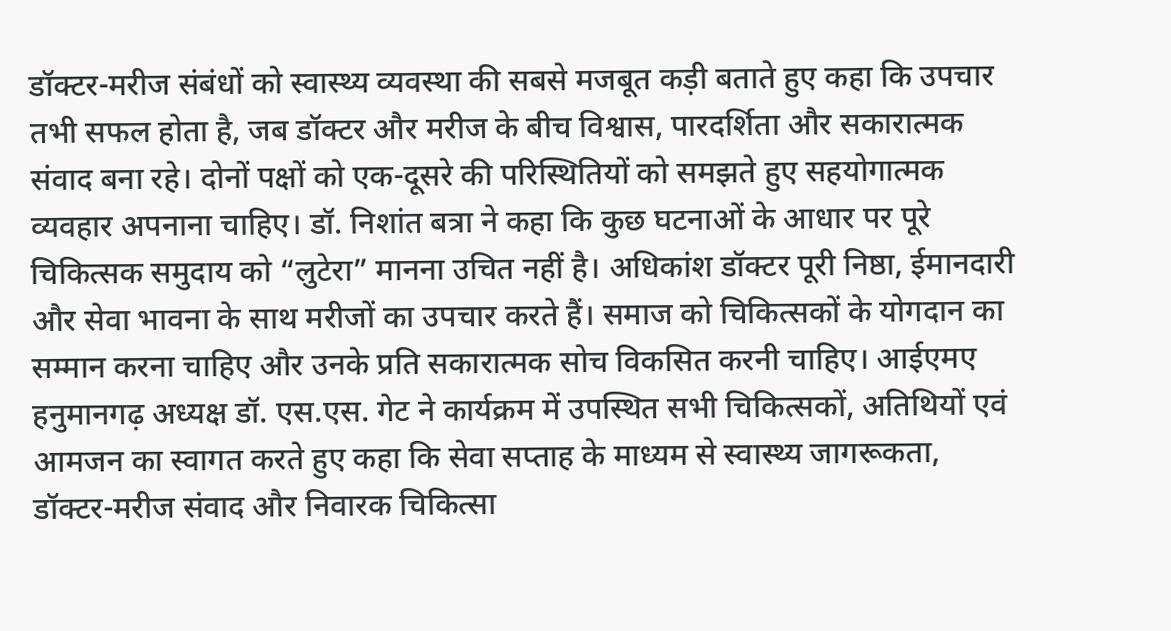डॉक्टर-मरीज संबंधों को स्वास्थ्य व्यवस्था की सबसे मजबूत कड़ी बताते हुए कहा कि उपचार तभी सफल होता है, जब डॉक्टर और मरीज के बीच विश्वास, पारदर्शिता और सकारात्मक संवाद बना रहे। दोनों पक्षों को एक-दूसरे की परिस्थितियों को समझते हुए सहयोगात्मक व्यवहार अपनाना चाहिए। डॉ. निशांत बत्रा ने कहा कि कुछ घटनाओं के आधार पर पूरे चिकित्सक समुदाय को “लुटेरा” मानना उचित नहीं है। अधिकांश डॉक्टर पूरी निष्ठा, ईमानदारी और सेवा भावना के साथ मरीजों का उपचार करते हैं। समाज को चिकित्सकों के योगदान का सम्मान करना चाहिए और उनके प्रति सकारात्मक सोच विकसित करनी चाहिए। आईएमए हनुमानगढ़ अध्यक्ष डॉ. एस.एस. गेट ने कार्यक्रम में उपस्थित सभी चिकित्सकों, अतिथियों एवं आमजन का स्वागत करते हुए कहा कि सेवा सप्ताह के माध्यम से स्वास्थ्य जागरूकता, डॉक्टर-मरीज संवाद और निवारक चिकित्सा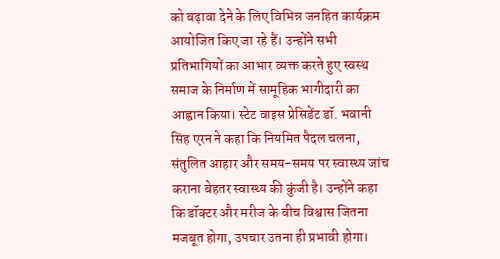को बढ़ावा देने के लिए विभिन्न जनहित कार्यक्रम आयोजित किए जा रहे हैं। उन्होंने सभी प्रतिभागियों का आभार व्यक्त करते हुए स्वस्थ समाज के निर्माण में सामूहिक भागीदारी का आह्वान किया। स्टेट वाइस प्रेसिडेंट डॉ. भवानी सिंह एरन ने कहा कि नियमित पैदल चलना, संतुलित आहार और समय-समय पर स्वास्थ्य जांच कराना बेहतर स्वास्थ्य की कुंजी है। उन्होंने कहा कि डॉक्टर और मरीज के बीच विश्वास जितना मजबूत होगा, उपचार उतना ही प्रभावी होगा।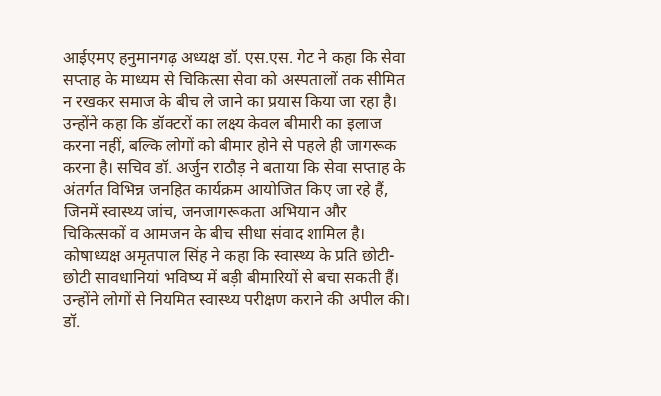आईएमए हनुमानगढ़ अध्यक्ष डॉ. एस.एस. गेट ने कहा कि सेवा सप्ताह के माध्यम से चिकित्सा सेवा को अस्पतालों तक सीमित न रखकर समाज के बीच ले जाने का प्रयास किया जा रहा है। उन्होंने कहा कि डॉक्टरों का लक्ष्य केवल बीमारी का इलाज करना नहीं, बल्कि लोगों को बीमार होने से पहले ही जागरूक करना है। सचिव डॉ. अर्जुन राठौड़ ने बताया कि सेवा सप्ताह के अंतर्गत विभिन्न जनहित कार्यक्रम आयोजित किए जा रहे हैं, जिनमें स्वास्थ्य जांच, जनजागरूकता अभियान और चिकित्सकों व आमजन के बीच सीधा संवाद शामिल है। कोषाध्यक्ष अमृतपाल सिंह ने कहा कि स्वास्थ्य के प्रति छोटी-छोटी सावधानियां भविष्य में बड़ी बीमारियों से बचा सकती हैं। उन्होंने लोगों से नियमित स्वास्थ्य परीक्षण कराने की अपील की। डॉ.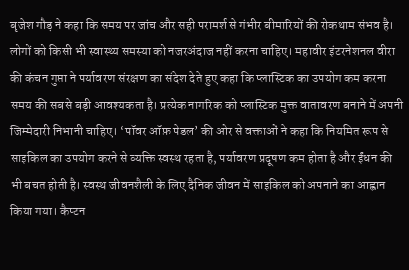बृजेश गौड़ ने कहा कि समय पर जांच और सही परामर्श से गंभीर बीमारियों की रोकथाम संभव है। लोगों को किसी भी स्वास्थ्य समस्या को नजरअंदाज नहीं करना चाहिए। महावीर इंटरनेशनल वीरा की कंचन गुप्ता ने पर्यावरण संरक्षण का संदेश देते हुए कहा कि प्लास्टिक का उपयोग कम करना समय की सबसे बड़ी आवश्यकता है। प्रत्येक नागरिक को प्लास्टिक मुक्त वातावरण बनाने में अपनी जिम्मेदारी निभानी चाहिए। ‘पॉवर ऑफ़ पेडल’ की ओर से वक्ताओं ने कहा कि नियमित रूप से साइकिल का उपयोग करने से व्यक्ति स्वस्थ रहता है, पर्यावरण प्रदूषण कम होता है और ईंधन की भी बचत होती है। स्वस्थ जीवनशैली के लिए दैनिक जीवन में साइकिल को अपनाने का आह्वान किया गया। कैप्टन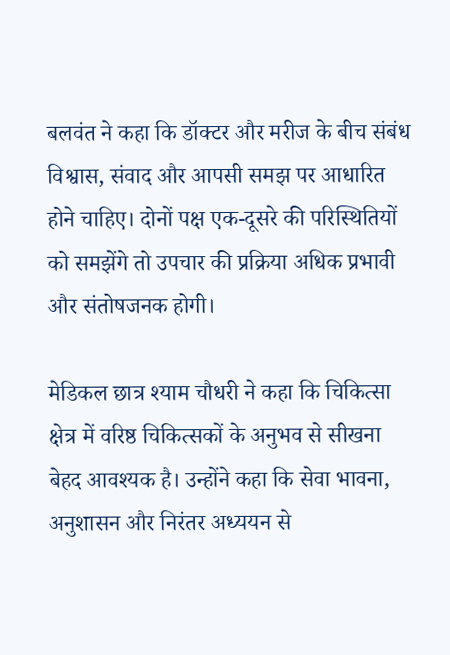बलवंत ने कहा कि डॉक्टर और मरीज के बीच संबंध विश्वास, संवाद और आपसी समझ पर आधारित होने चाहिए। दोनों पक्ष एक-दूसरे की परिस्थितियों को समझेंगे तो उपचार की प्रक्रिया अधिक प्रभावी और संतोषजनक होगी।

मेडिकल छात्र श्याम चौधरी ने कहा कि चिकित्सा क्षेत्र में वरिष्ठ चिकित्सकों के अनुभव से सीखना बेहद आवश्यक है। उन्होंने कहा कि सेवा भावना, अनुशासन और निरंतर अध्ययन से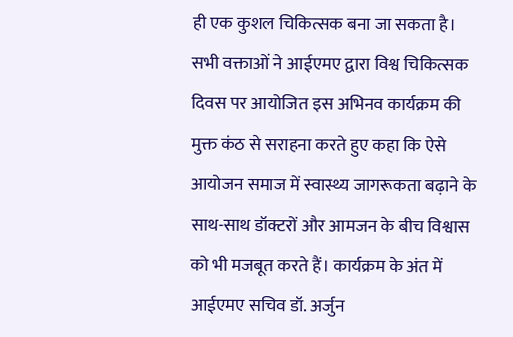ही एक कुशल चिकित्सक बना जा सकता है। सभी वक्ताओं ने आईएमए द्वारा विश्व चिकित्सक दिवस पर आयोजित इस अभिनव कार्यक्रम की मुक्त कंठ से सराहना करते हुए कहा कि ऐसे आयोजन समाज में स्वास्थ्य जागरूकता बढ़ाने के साथ-साथ डॉक्टरों और आमजन के बीच विश्वास को भी मजबूत करते हैं। कार्यक्रम के अंत में आईएमए सचिव डॉ. अर्जुन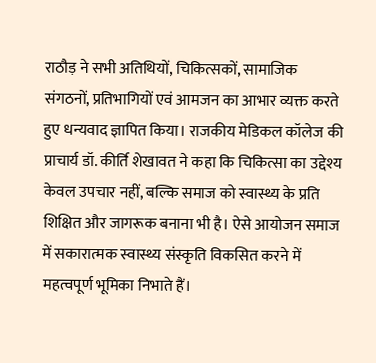राठौड़ ने सभी अतिथियों, चिकित्सकों, सामाजिक संगठनों, प्रतिभागियों एवं आमजन का आभार व्यक्त करते हुए धन्यवाद ज्ञापित किया। राजकीय मेडिकल कॉलेज की प्राचार्य डॉ. कीर्ति शेखावत ने कहा कि चिकित्सा का उद्देश्य केवल उपचार नहीं, बल्कि समाज को स्वास्थ्य के प्रति शिक्षित और जागरूक बनाना भी है। ऐसे आयोजन समाज में सकारात्मक स्वास्थ्य संस्कृति विकसित करने में महत्वपूर्ण भूमिका निभाते हैं।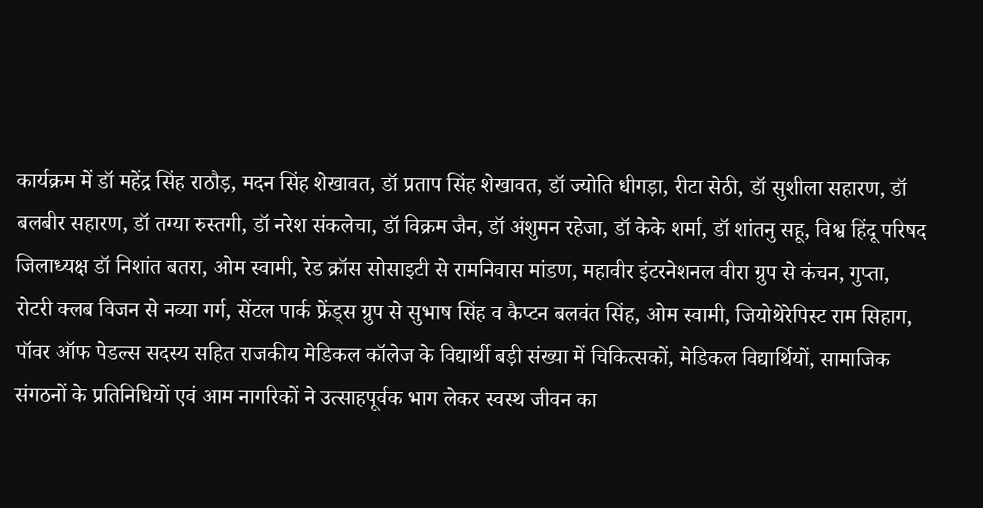कार्यक्रम में डॉ महेंद्र सिंह राठौड़, मदन सिंह शेखावत, डॉ प्रताप सिंह शेखावत, डॉ ज्योति धीगड़ा, रीटा सेठी, डॉ सुशीला सहारण, डॉ बलबीर सहारण, डॉ तग्या रुस्तगी, डॉ नरेश संकलेचा, डॉ विक्रम जैन, डॉ अंशुमन रहेजा, डॉ केके शर्मा, डॉ शांतनु सहू, विश्व हिंदू परिषद जिलाध्यक्ष डॉ निशांत बतरा, ओम स्वामी, रेड क्रॉस सोसाइटी से रामनिवास मांडण, महावीर इंटरनेशनल वीरा ग्रुप से कंचन, गुप्ता, रोटरी क्लब विजन से नव्या गर्ग, सेंटल पार्क फ्रेंड्स ग्रुप से सुभाष सिंह व कैप्टन बलवंत सिंह, ओम स्वामी, जियोथेरेपिस्ट राम सिहाग, पॉवर ऑफ पेडल्स सदस्य सहित राजकीय मेडिकल कॉलेज के विद्यार्थी बड़ी संख्या में चिकित्सकों, मेडिकल विद्यार्थियों, सामाजिक संगठनों के प्रतिनिधियों एवं आम नागरिकों ने उत्साहपूर्वक भाग लेकर स्वस्थ जीवन का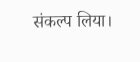संकल्प लिया।